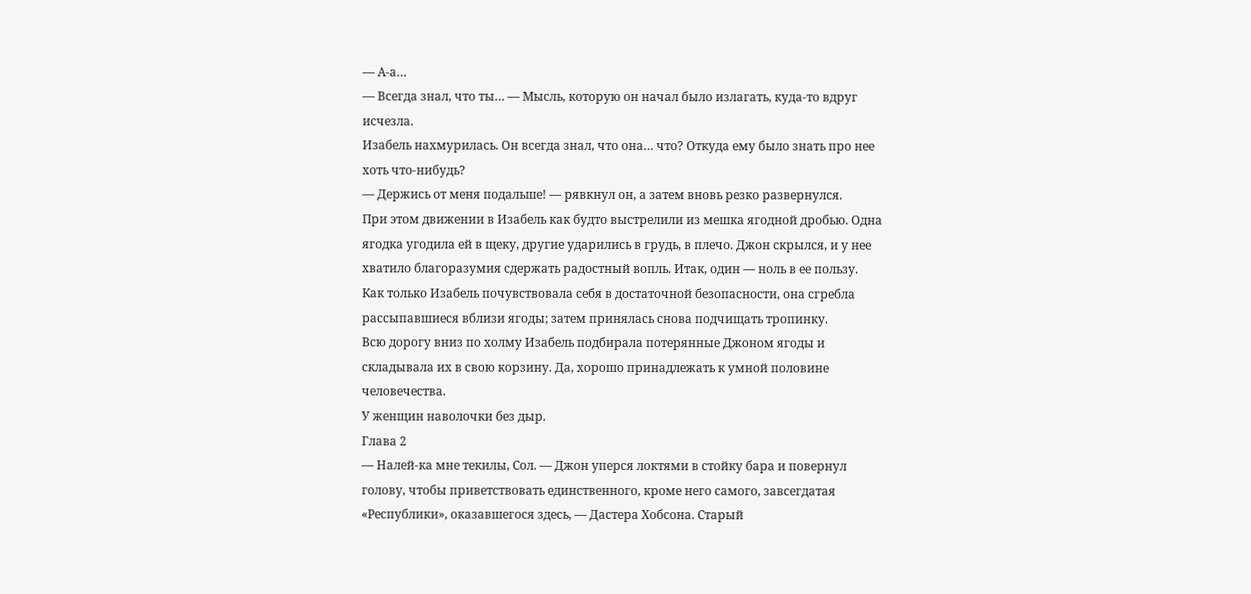— А-а…
— Всегда знал, что ты… — Мысль, которую он начал было излагать, куда-то вдруг исчезла.
Изабель нахмурилась. Он всегда знал, что она… что? Откуда ему было знать про нее хоть что-нибудь?
— Держись от меня подальше! — рявкнул он, а затем вновь резко развернулся.
При этом движении в Изабель как будто выстрелили из мешка ягодной дробью. Одна ягодка угодила ей в щеку, другие ударились в грудь, в плечо. Джон скрылся, и у нее хватило благоразумия сдержать радостный вопль. Итак, один — ноль в ее пользу.
Как только Изабель почувствовала себя в достаточной безопасности, она сгребла рассыпавшиеся вблизи ягоды; затем принялась снова подчищать тропинку.
Всю дорогу вниз по холму Изабель подбирала потерянные Джоном ягоды и складывала их в свою корзину. Да, хорошо принадлежать к умной половине человечества.
У женщин наволочки без дыр.
Глава 2
— Налей-ка мне текилы, Сол. — Джон уперся локтями в стойку бара и повернул голову, чтобы приветствовать единственного, кроме него самого, завсегдатая «Республики», оказавшегося здесь, — Дастера Хобсона. Старый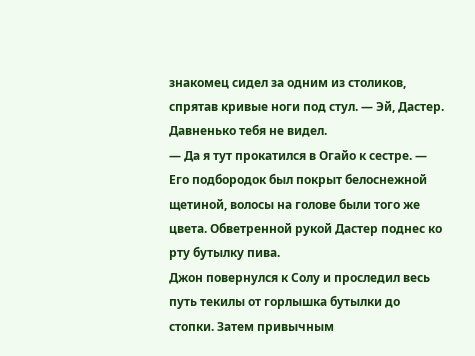знакомец сидел за одним из столиков, спрятав кривые ноги под стул. — Эй, Дастер. Давненько тебя не видел.
— Да я тут прокатился в Огайо к сестре. — Его подбородок был покрыт белоснежной щетиной, волосы на голове были того же цвета. Обветренной рукой Дастер поднес ко рту бутылку пива.
Джон повернулся к Солу и проследил весь путь текилы от горлышка бутылки до стопки. Затем привычным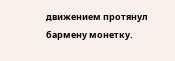движением протянул бармену монетку.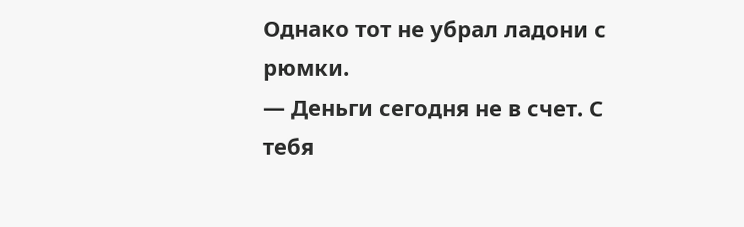Однако тот не убрал ладони с рюмки.
— Деньги сегодня не в счет. С тебя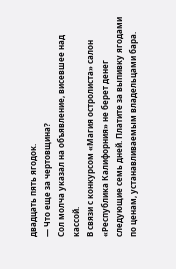двадцать пять ягодок.
— Что еще за чертовщина?
Сол молча указал на объявление, висевшее над кассой.
В связи с конкурсом «Магия остролиста» салон «Республика Калифорния» не берет денег следующие семь дней. Платите за выпивку ягодами по ценам, устанавливаемым владельцами бара.